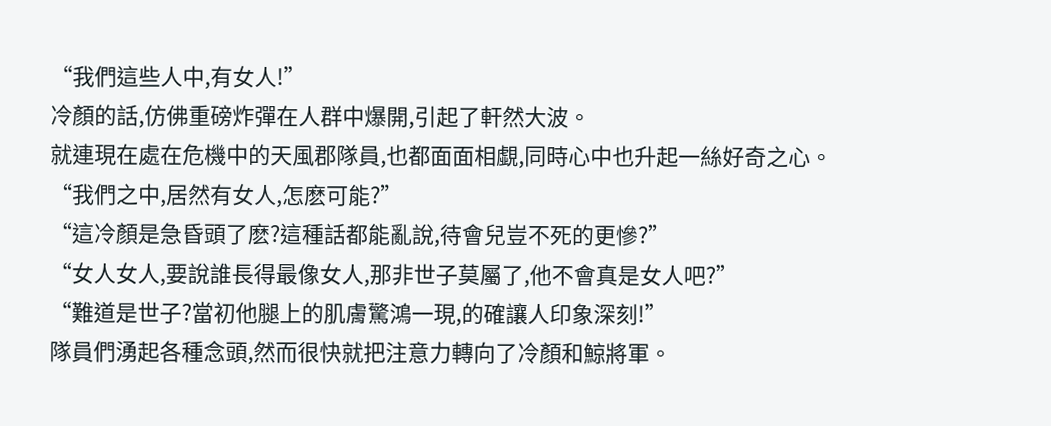“我們這些人中,有女人!”
冷顏的話,仿佛重磅炸彈在人群中爆開,引起了軒然大波。
就連現在處在危機中的天風郡隊員,也都面面相覷,同時心中也升起一絲好奇之心。
“我們之中,居然有女人,怎麽可能?”
“這冷顏是急昏頭了麽?這種話都能亂說,待會兒豈不死的更慘?”
“女人女人,要說誰長得最像女人,那非世子莫屬了,他不會真是女人吧?”
“難道是世子?當初他腿上的肌膚驚鴻一現,的確讓人印象深刻!”
隊員們湧起各種念頭,然而很快就把注意力轉向了冷顏和鯨將軍。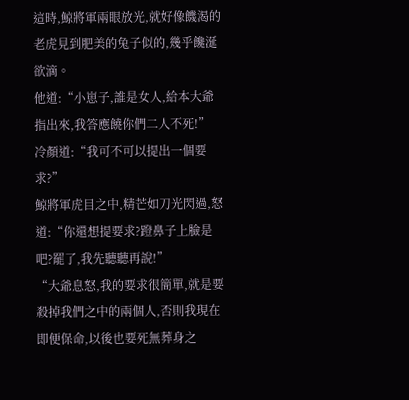這時,鯨將軍兩眼放光,就好像饑渴的老虎見到肥美的兔子似的,幾乎饞涎欲滴。
他道:“小崽子,誰是女人,給本大爺指出來,我答應饒你們二人不死!”
冷顏道:“我可不可以提出一個要求?”
鯨將軍虎目之中,精芒如刀光閃過,怒道:“你還想提要求?蹬鼻子上臉是吧?罷了,我先聽聽再說!”
“大爺息怒,我的要求很簡單,就是要殺掉我們之中的兩個人,否則我現在即便保命,以後也要死無葬身之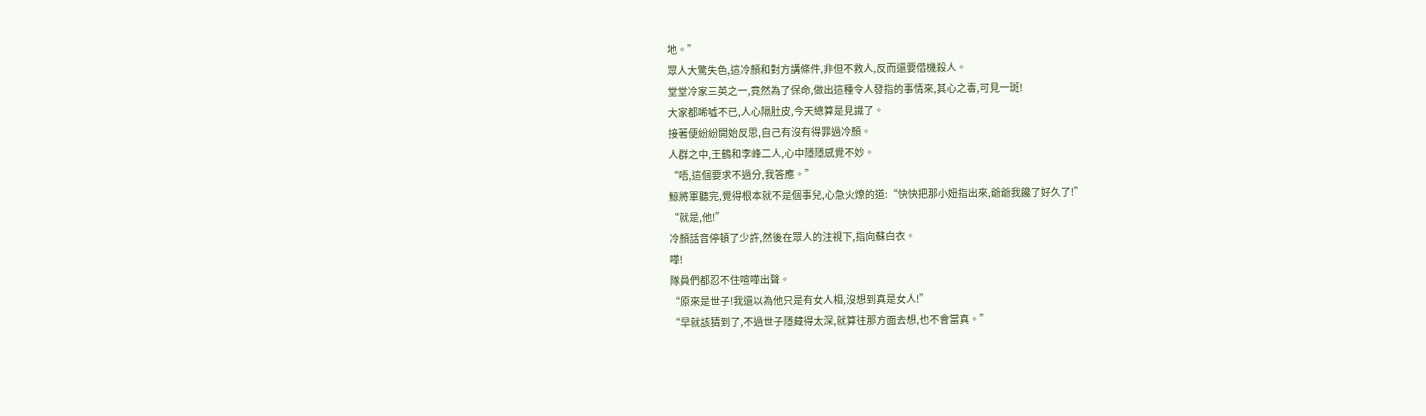地。”
眾人大驚失色,這冷顏和對方講條件,非但不救人,反而還要借機殺人。
堂堂冷家三英之一,竟然為了保命,做出這種令人發指的事情來,其心之毒,可見一斑!
大家都唏噓不已,人心隔肚皮,今天總算是見識了。
接著便紛紛開始反思,自己有沒有得罪過冷顏。
人群之中,王鶴和李峰二人,心中隱隱感覺不妙。
“唔,這個要求不過分,我答應。”
鯨將軍聽完,覺得根本就不是個事兒,心急火燎的道:“快快把那小妞指出來,爺爺我饞了好久了!”
“就是,他!”
冷顏話音停頓了少許,然後在眾人的注視下,指向蘇白衣。
嘩!
隊員們都忍不住喧嘩出聲。
“原來是世子!我還以為他只是有女人相,沒想到真是女人!”
“早就該猜到了,不過世子隱藏得太深,就算往那方面去想,也不會當真。”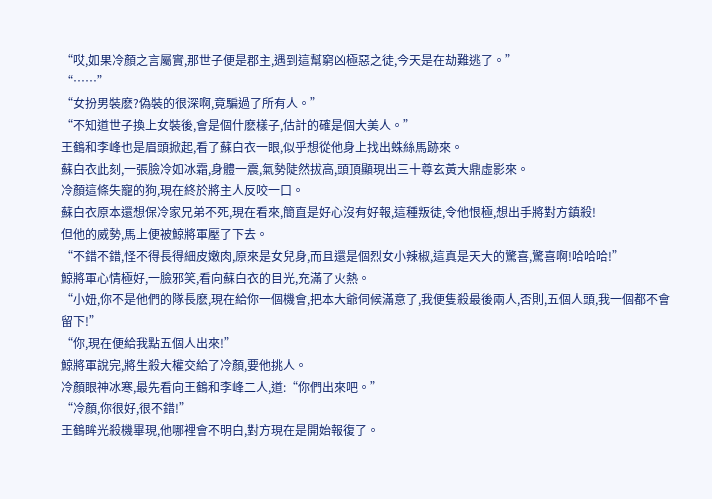“哎,如果冷顏之言屬實,那世子便是郡主,遇到這幫窮凶極惡之徒,今天是在劫難逃了。”
“……”
“女扮男裝麽?偽裝的很深啊,竟騙過了所有人。”
“不知道世子換上女裝後,會是個什麽樣子,估計的確是個大美人。”
王鶴和李峰也是眉頭掀起,看了蘇白衣一眼,似乎想從他身上找出蛛絲馬跡來。
蘇白衣此刻,一張臉冷如冰霜,身體一震,氣勢陡然拔高,頭頂顯現出三十尊玄黃大鼎虛影來。
冷顏這條失寵的狗,現在終於將主人反咬一口。
蘇白衣原本還想保冷家兄弟不死,現在看來,簡直是好心沒有好報,這種叛徒,令他恨極,想出手將對方鎮殺!
但他的威勢,馬上便被鯨將軍壓了下去。
“不錯不錯,怪不得長得細皮嫩肉,原來是女兒身,而且還是個烈女小辣椒,這真是天大的驚喜,驚喜啊!哈哈哈!”
鯨將軍心情極好,一臉邪笑,看向蘇白衣的目光,充滿了火熱。
“小妞,你不是他們的隊長麽,現在給你一個機會,把本大爺伺候滿意了,我便隻殺最後兩人,否則,五個人頭,我一個都不會留下!”
“你,現在便給我點五個人出來!”
鯨將軍說完,將生殺大權交給了冷顏,要他挑人。
冷顏眼神冰寒,最先看向王鶴和李峰二人,道:“你們出來吧。”
“冷顏,你很好,很不錯!”
王鶴眸光殺機畢現,他哪裡會不明白,對方現在是開始報復了。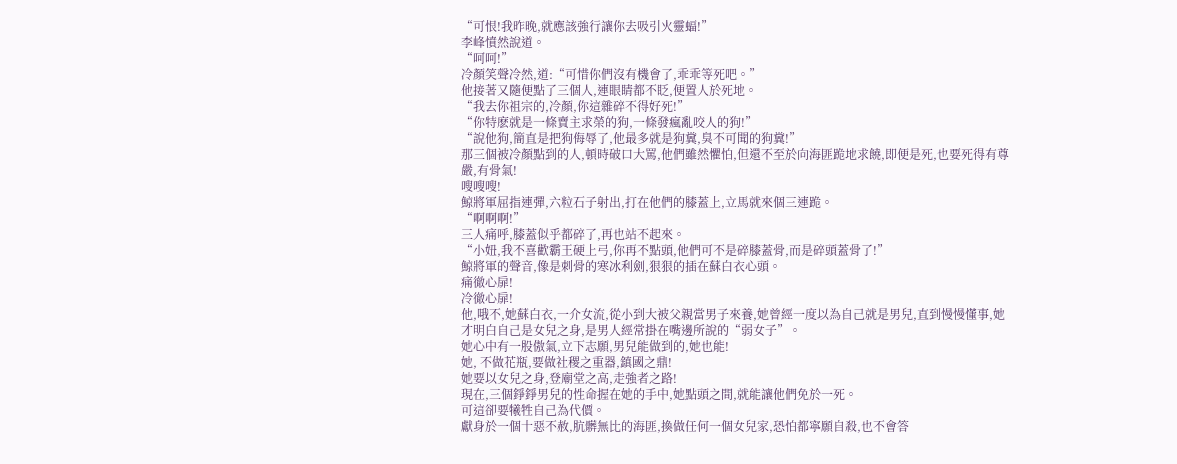“可恨!我昨晚,就應該強行讓你去吸引火靈蝠!”
李峰憤然說道。
“呵呵!”
冷顏笑聲冷然,道:“可惜你們沒有機會了,乖乖等死吧。”
他接著又隨便點了三個人,連眼睛都不眨,便置人於死地。
“我去你祖宗的,冷顏,你這雜碎不得好死!”
“你特麽就是一條賣主求榮的狗,一條發瘋亂咬人的狗!”
“說他狗,簡直是把狗侮辱了,他最多就是狗糞,臭不可聞的狗糞!”
那三個被冷顏點到的人,頓時破口大罵,他們雖然懼怕,但還不至於向海匪跪地求饒,即便是死,也要死得有尊嚴,有骨氣!
嗖嗖嗖!
鯨將軍屈指連彈,六粒石子射出,打在他們的膝蓋上,立馬就來個三連跪。
“啊啊啊!”
三人痛呼,膝蓋似乎都碎了,再也站不起來。
“小妞,我不喜歡霸王硬上弓,你再不點頭,他們可不是碎膝蓋骨,而是碎頭蓋骨了!”
鯨將軍的聲音,像是刺骨的寒冰利劍,狠狠的插在蘇白衣心頭。
痛徹心扉!
冷徹心扉!
他,哦不,她蘇白衣,一介女流,從小到大被父親當男子來養,她曾經一度以為自己就是男兒,直到慢慢懂事,她才明白自己是女兒之身,是男人經常掛在嘴邊所說的“弱女子”。
她心中有一股傲氣,立下志願,男兒能做到的,她也能!
她, 不做花瓶,要做社稷之重器,鎮國之鼎!
她要以女兒之身,登廟堂之高,走強者之路!
現在,三個錚錚男兒的性命握在她的手中,她點頭之間,就能讓他們免於一死。
可這卻要犧牲自己為代價。
獻身於一個十惡不赦,肮髒無比的海匪,換做任何一個女兒家,恐怕都寧願自殺,也不會答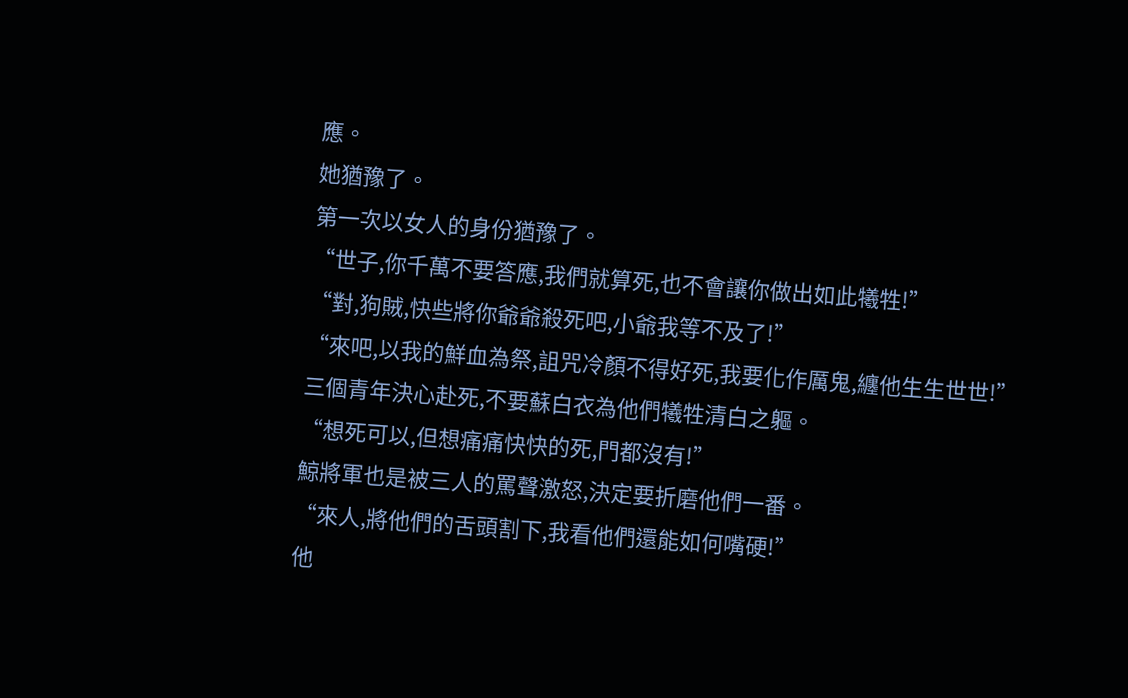應。
她猶豫了。
第一次以女人的身份猶豫了。
“世子,你千萬不要答應,我們就算死,也不會讓你做出如此犧牲!”
“對,狗賊,快些將你爺爺殺死吧,小爺我等不及了!”
“來吧,以我的鮮血為祭,詛咒冷顏不得好死,我要化作厲鬼,纏他生生世世!”
三個青年決心赴死,不要蘇白衣為他們犧牲清白之軀。
“想死可以,但想痛痛快快的死,門都沒有!”
鯨將軍也是被三人的罵聲激怒,決定要折磨他們一番。
“來人,將他們的舌頭割下,我看他們還能如何嘴硬!”
他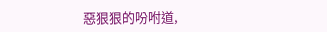惡狠狠的吩咐道,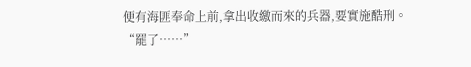便有海匪奉命上前,拿出收繳而來的兵器,要實施酷刑。
“罷了……”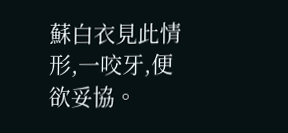蘇白衣見此情形,一咬牙,便欲妥協。